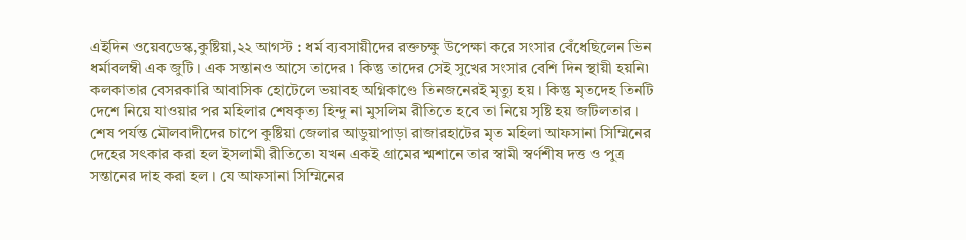এইদিন ওয়েবডেস্ক,কুষ্টিয়া,২২ আগস্ট : ধর্ম ব্যবসায়ীদের রক্তচক্ষু উপেক্ষা করে সংসার বেঁধেছিলেন ভিন ধর্মাবলম্বী এক জুটি । এক সন্তানও আসে তাদের ৷ কিন্তু তাদের সেই সুখের সংসার বেশি দিন স্থায়ী হয়নি৷ কলকাতার বেসরকারি আবাসিক হোটেলে ভয়াবহ অগ্নিকাণ্ডে তিনজনেরই মৃত্যু হয় । কিন্তু মৃতদেহ তিনটি দেশে নিয়ে যাওয়ার পর মহিলার শেষকৃত্য হিন্দু না মুসলিম রীতিতে হবে তা নিয়ে সৃষ্টি হয় জটিলতার । শেষ পর্যন্ত মৌলবাদীদের চাপে কুষ্টিয়া জেলার আডুয়াপাড়া রাজারহাটের মৃত মহিলা আফসানা সিম্মিনের দেহের সৎকার করা হল ইসলামী রীতিতে৷ যখন একই গ্রামের শ্মশানে তার স্বামী স্বর্ণশীষ দত্ত ও পুত্র সন্তানের দাহ করা হল । যে আফসানা সিম্মিনের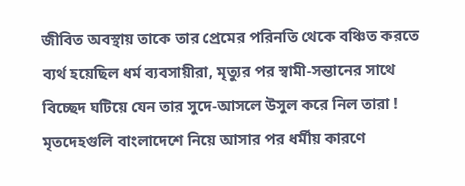জীবিত অবস্থায় তাকে তার প্রেমের পরিনতি থেকে বঞ্চিত করতে ব্যর্থ হয়েছিল ধর্ম ব্যবসায়ীরা, মৃত্যুর পর স্বামী-সন্তানের সাথে বিচ্ছেদ ঘটিয়ে যেন তার সুদে-আসলে উসুল করে নিল তারা !
মৃতদেহগুলি বাংলাদেশে নিয়ে আসার পর ধর্মীয় কারণে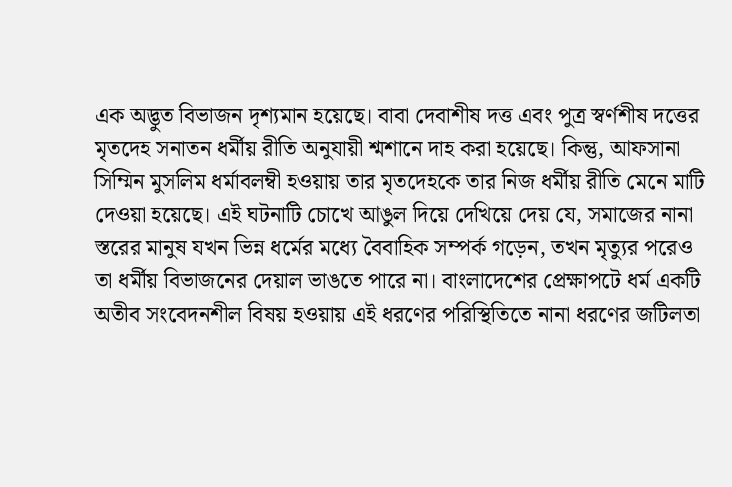এক অদ্ভুত বিভাজন দৃশ্যমান হয়েছে। বাবা দেবাশীষ দত্ত এবং পুত্র স্বর্ণশীষ দত্তের মৃতদেহ সনাতন ধর্মীয় রীতি অনুযায়ী শ্মশানে দাহ করা হয়েছে। কিন্তু, আফসানা সিম্মিন মুসলিম ধর্মাবলম্বী হওয়ায় তার মৃতদেহকে তার নিজ ধর্মীয় রীতি মেনে মাটি দেওয়া হয়েছে। এই ঘটনাটি চোখে আঙুল দিয়ে দেখিয়ে দেয় যে, সমাজের নানা স্তরের মানুষ যখন ভিন্ন ধর্মের মধ্যে বৈবাহিক সম্পর্ক গড়েন, তখন মৃত্যুর পরেও তা ধর্মীয় বিভাজনের দেয়াল ভাঙতে পারে না। বাংলাদেশের প্রেক্ষাপটে ধর্ম একটি অতীব সংবেদনশীল বিষয় হওয়ায় এই ধরণের পরিস্থিতিতে নানা ধরণের জটিলতা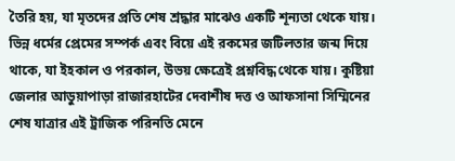তৈরি হয়, যা মৃতদের প্রতি শেষ শ্রদ্ধার মাঝেও একটি শূন্যতা থেকে যায়। ভিন্ন ধর্মের প্রেমের সম্পর্ক এবং বিয়ে এই রকমের জটিলতার জন্ম দিয়ে থাকে, যা ইহকাল ও পরকাল, উভয় ক্ষেত্রেই প্রশ্নবিদ্ধ থেকে যায়। কুষ্টিয়া জেলার আডুয়াপাড়া রাজারহাটের দেবাশীষ দত্ত ও আফসানা সিম্মিনের শেষ যাত্রার এই ট্রাজিক পরিনতি মেনে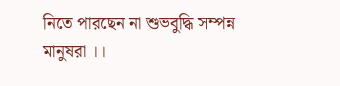নিতে পারছেন না শুভবুদ্ধি সম্পন্ন মানুষরা ।।